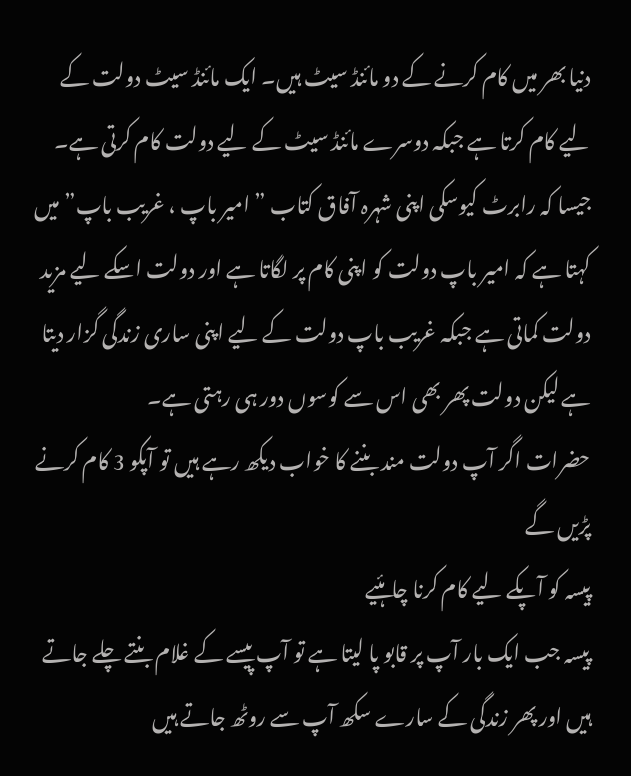دنیا بھر میں کام کرنے کے دو مائنڈ سیٹ ہیں۔ ایک مائنڈ سیٹ دولت کے لیے کام کرتا ہے جبکہ دوسرے مائنڈ سیٹ کے لیے دولت کام کرتی ہے۔ جیسا کہ رابرٹ کیوسکی اپنی شہرہ آفاق کتاب ” امیر باپ ، غریب باپ” میں کہتا ہے کہ امیر باپ دولت کو اپنی کام پر لگاتا ہے اور دولت اسکے لیے مزید دولت کماتی ہے جبکہ غریب باپ دولت کے لیے اپنی ساری زندگی گزار دیتا ہے لیکن دولت پھر بھی اس سے کوسوں دور ہی رہتی ہے۔
حضرات اگر آپ دولت مند بننے کا خواب دیکھ رہے ہیں تو آپکو 3 کام کرنے پڑیں گے
پیسہ کو آپکے لیے کام کرنا چاہئیے
پیسہ جب ایک بار آپ پر قابو پا لیتا ہے تو آپ پیسے کے غلام بنتے چلے جاتے ہیں اور پھر زندگی کے سارے سکھ آپ سے روٹھ جاتے ہیں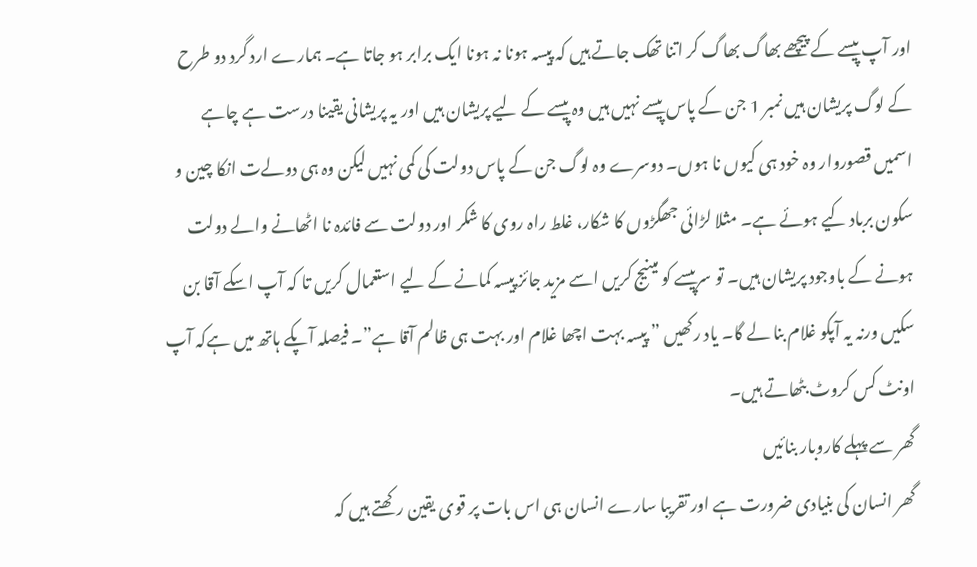اور آپ پیسے کے پیچھے بھاگ بھاگ کر اتنا تھک جاتے ہیں کہ پیسہ ہونا نہ ہونا ایک برابر ہو جاتا ہے۔ ہمارے ارد گرد دو طرح کے لوگ پریشان ہیں نمبر 1 جن کے پاس پیسے نہیں ہیں وہ پیسے کے لیے پریشان ہیں اور یہ پریشانی یقینا درست ہے چاہے اسمیں قصوروار وہ خود ہی کیوں نا ہوں۔ دوسرے وہ لوگ جن کے پاس دولت کی کمی نہیں لیکن وہ ہی دولےت انکا چین و سکون برباد کیے ہوئے ہے۔ مثلا لڑائی جھگڑوں کا شکار، غلط راہ روی کا شکر اور دولت سے فائدہ نا اٹھانے والے دولت ہونے کے باوجود پریشان ہیں۔ تو سرپیسے کو مینیج کریں اسے مزید جائز پیسہ کمانے کے لیے استعمال کریں تا کہ آپ اسکے آقا بن سکیں ورنہ یہ آپکو غلام بنا لے گا۔ یاد رکھیں ” پیسہ بہت اچھا غلام اور بہت ہی ظالم آقا ہے”۔ فیصلہ آپکے ہاتھ میں ہےکہ آپ اونٹ کس کروٹ بٹھاتے ہیں۔
گھر سے پہلے کاروبار بنائیں
گھر انسان کی بنیادی ضرورت ہے اور تقریبا سارے انسان ہی اس بات پر قوی یقین رکھتے ہیں کہ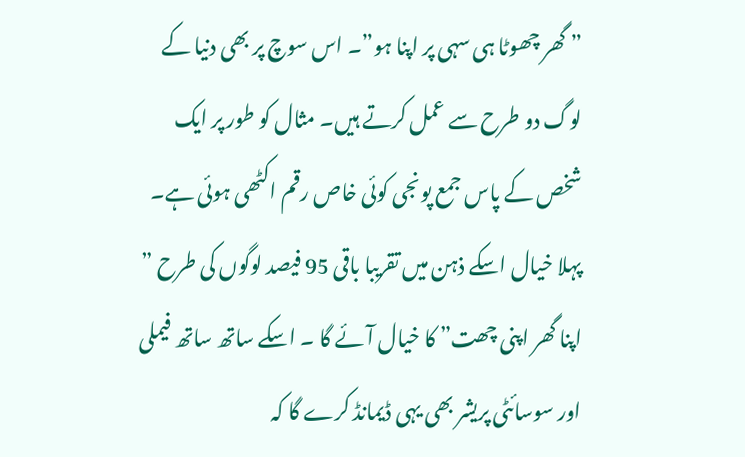” گھر چھوٹا ہی سہی پر اپنا ہو”۔ اس سوچ پر بھی دنیا کے لوگ دو طرح سے عمل کرتے ہیں۔ مثال کو طور پر ایک شخص کے پاس جمع پونجی کوئی خاص رقم اکٹھی ہوئی ہے۔ پہلا خیال اسکے ذہن میں تقریبا باقی 95 فیصد لوگوں کی طرح ” اپنا گھر اپنی چھت” کا خیال آئے گا ۔ اسکے ساتھ ساتھ فیملی اور سوسائٹی پریشر بھی یہی ڈیمانڈ کرے گا کہ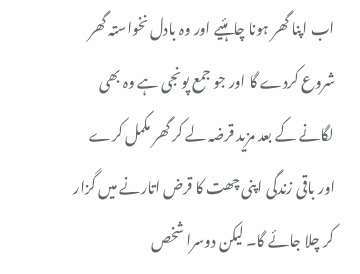اب اپنا گھر ہونا چاہئیے اور وہ بادل نخواستہ گھر شروع کردے گا اور جو جمع پونجی ہے وہ بھی لگانے کے بعد مزید قرضہ لے کر گھر مکمل کرے اور باقی زندگی اپنی چھت کا قرض اتارنے میں گزار کر چلا جائے گا۔ لیکن دوسرا شخص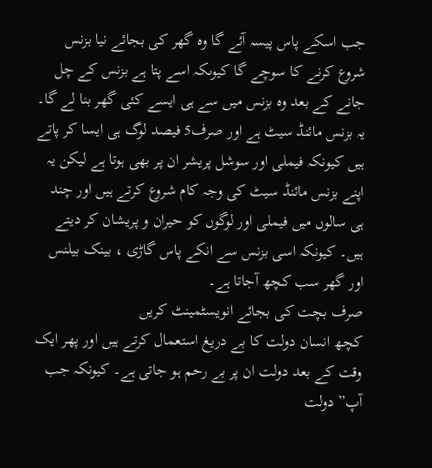جب اسکے پاس پیسہ آئے گا وہ گھر کی بجائے نیا بزنس شروع کرنے کا سوچے گا کیوںکہ اسے پتا ہے بزنس کے چل جانے کے بعد وہ بزنس میں سے ہی ایسے کئی گھر بنا لے گا۔ یہ بزنس مائنڈ سیٹ ہے اور صرف5 فیصد لوگ ہی ایسا کر پاتے ہیں کیونکہ فیملی اور سوشل پریشر ان پر بھی ہوتا ہے لیکن یہ اپنے بزنس مائنڈ سیٹ کی وجہ کام شروع کرتے ہیں اور چند ہی سالوں میں فیملی اور لوگوں کو حیران و پریشان کر دیتے ہیں۔ کیونکہ اسی بزنس سے انکے پاس گاڑی ، بینک بیلنس اور گھر سب کچھ آجاتا ہے۔
صرف بچت کی بجائے انویسٹمینٹ کریں
کچھ انسان دولت کا بے دریغ استعمال کرتے ہیں اور پھر ایک وقت کے بعد دولت ان پر بے رحم ہو جاتی ہے۔ کیونکہ جب آپ” دولت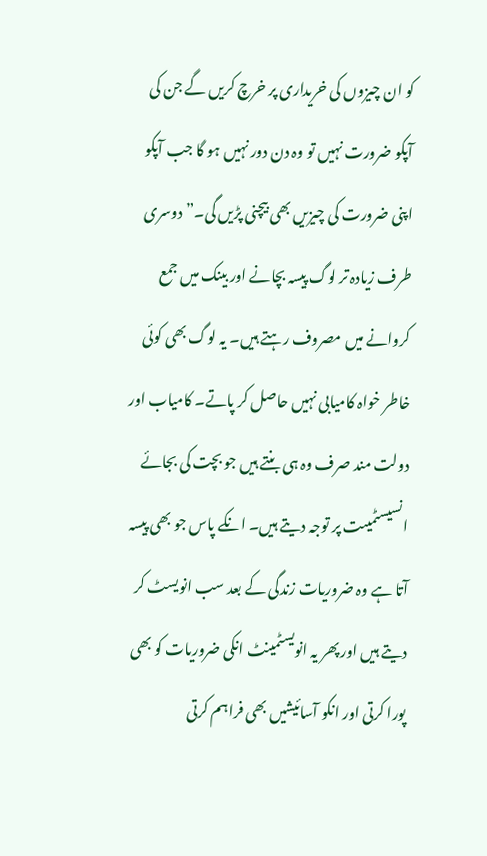کو ان چیزوں کی خریداری پر خرچ کریں گے جن کی آپکو ضرورت نہیں تو وہ دن دور نہیں ہو گا جب آپکو اپنی ضرورت کی چیزیں بھی بیچنی پڑیں گی۔” دوسری طرف زیادہ تر لوگ پیسہ بچانے اور بینک میں جمع کروانے میں مصروف رہتے ہیں۔ یہ لوگ بھی کوئی خاطر خواہ کامیابی نہیں حاصل کر پاتے۔ کامیاب اور دولت مند صرف وہ ہی بنتے ہیں جو بچت کی بجائے انسیسٹمیںت پر توجہ دیتے ہیں۔ انکے پاس جو بھی پیسہ آتا ہے وہ ضروریات زندگی کے بعد سب انویسٹ کر دیتے ہیں اور پھر یہ انویسٹمینٹ انکی ضروریات کو بھی پورا کرتی اور انکو آسائیشیں بھی فراہم کرتی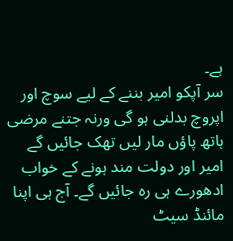ہے۔
سر آپکو امیر بننے کے لیے سوچ اور اپروچ بدلنی ہو گی ورنہ جتنے مرضی ہاتھ پاؤں مار لیں تھک جائیں گے امیر اور دولت مند ہونے کے خواب ادھورے ہی رہ جائیں گے۔ آج ہی اپنا مائنڈ سیٹ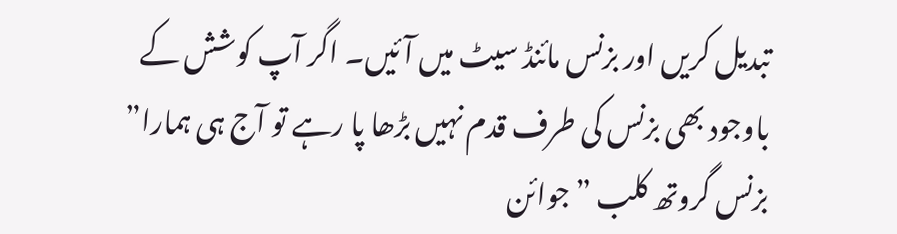تبدیل کریں اور بزنس مائنڈ سیٹ میں آئیں۔ اگر آپ کوشش کے باوجود بھی بزنس کی طرف قدم نہیں بڑھا پا رہے تو آج ہی ہمارا” بزنس گروتھ کلب ” جوائن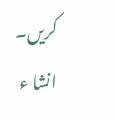کریں۔ انشا ء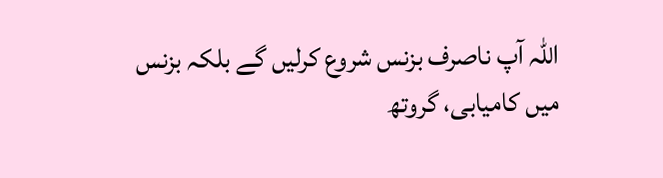اللہ آپ ناصرف بزنس شروع کرلیں گے بلکہ بزنس میں کامیابی، گروتھ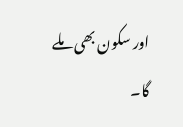اور سکون بھی ملے گا۔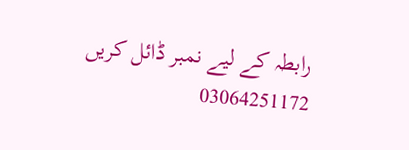رابطہ کے لیے نمبر ڈائل کریں 03064251172